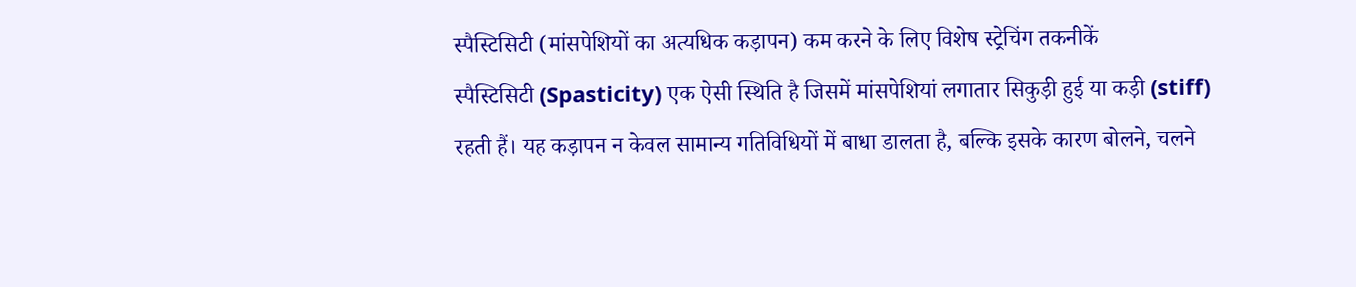स्पैस्टिसिटी (मांसपेशियों का अत्यधिक कड़ापन) कम करने के लिए विशेष स्ट्रेचिंग तकनीकें
स्पैस्टिसिटी (Spasticity) एक ऐसी स्थिति है जिसमें मांसपेशियां लगातार सिकुड़ी हुई या कड़ी (stiff) रहती हैं। यह कड़ापन न केवल सामान्य गतिविधियों में बाधा डालता है, बल्कि इसके कारण बोलने, चलने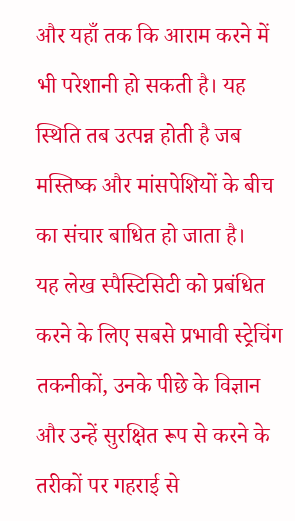और यहाँ तक कि आराम करने में भी परेशानी हो सकती है। यह स्थिति तब उत्पन्न होती है जब मस्तिष्क और मांसपेशियों के बीच का संचार बाधित हो जाता है।
यह लेख स्पैस्टिसिटी को प्रबंधित करने के लिए सबसे प्रभावी स्ट्रेचिंग तकनीकों, उनके पीछे के विज्ञान और उन्हें सुरक्षित रूप से करने के तरीकों पर गहराई से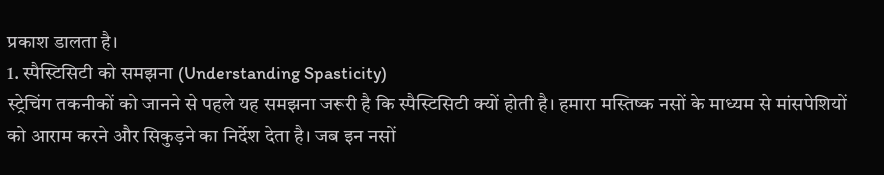प्रकाश डालता है।
1. स्पैस्टिसिटी को समझना (Understanding Spasticity)
स्ट्रेचिंग तकनीकों को जानने से पहले यह समझना जरूरी है कि स्पैस्टिसिटी क्यों होती है। हमारा मस्तिष्क नसों के माध्यम से मांसपेशियों को आराम करने और सिकुड़ने का निर्देश देता है। जब इन नसों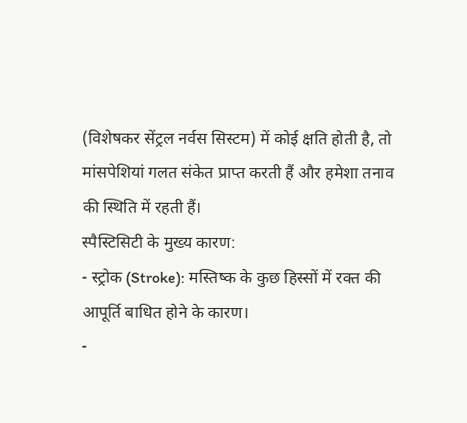(विशेषकर सेंट्रल नर्वस सिस्टम) में कोई क्षति होती है, तो मांसपेशियां गलत संकेत प्राप्त करती हैं और हमेशा तनाव की स्थिति में रहती हैं।
स्पैस्टिसिटी के मुख्य कारण:
- स्ट्रोक (Stroke): मस्तिष्क के कुछ हिस्सों में रक्त की आपूर्ति बाधित होने के कारण।
-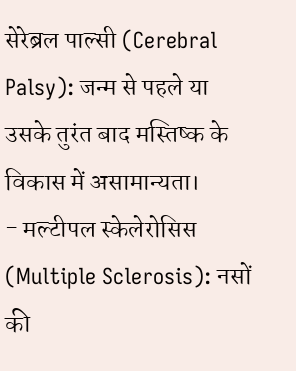सेरेब्रल पाल्सी (Cerebral Palsy): जन्म से पहले या उसके तुरंत बाद मस्तिष्क के विकास में असामान्यता।
- मल्टीपल स्केलेरोसिस (Multiple Sclerosis): नसों की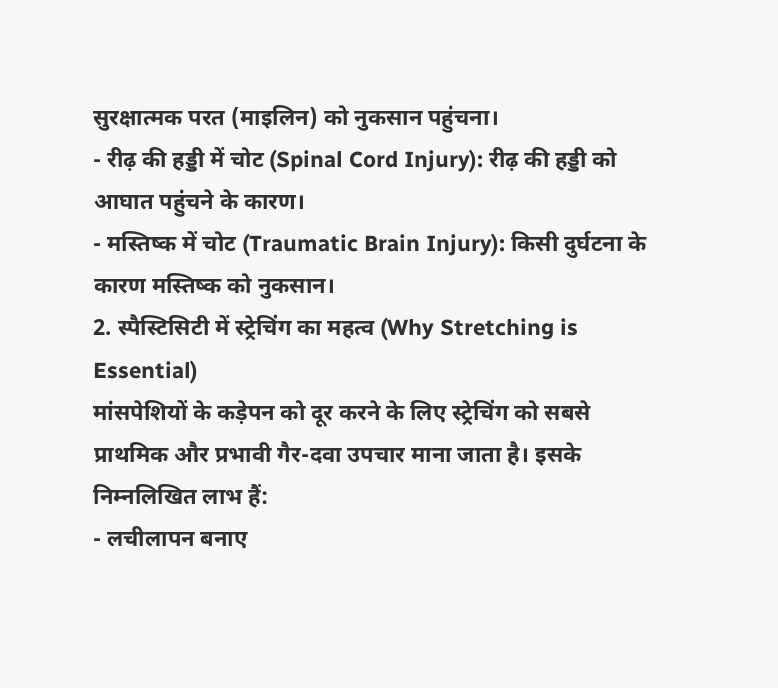सुरक्षात्मक परत (माइलिन) को नुकसान पहुंचना।
- रीढ़ की हड्डी में चोट (Spinal Cord Injury): रीढ़ की हड्डी को आघात पहुंचने के कारण।
- मस्तिष्क में चोट (Traumatic Brain Injury): किसी दुर्घटना के कारण मस्तिष्क को नुकसान।
2. स्पैस्टिसिटी में स्ट्रेचिंग का महत्व (Why Stretching is Essential)
मांसपेशियों के कड़ेपन को दूर करने के लिए स्ट्रेचिंग को सबसे प्राथमिक और प्रभावी गैर-दवा उपचार माना जाता है। इसके निम्नलिखित लाभ हैं:
- लचीलापन बनाए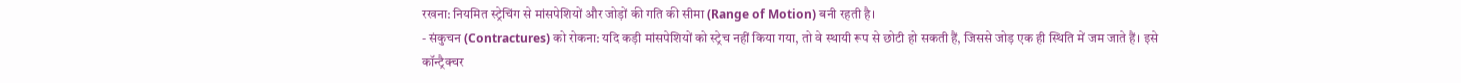रखना: नियमित स्ट्रेचिंग से मांसपेशियों और जोड़ों की गति की सीमा (Range of Motion) बनी रहती है।
- संकुचन (Contractures) को रोकना: यदि कड़ी मांसपेशियों को स्ट्रेच नहीं किया गया, तो वे स्थायी रूप से छोटी हो सकती हैं, जिससे जोड़ एक ही स्थिति में जम जाते हैं। इसे कॉन्ट्रैक्चर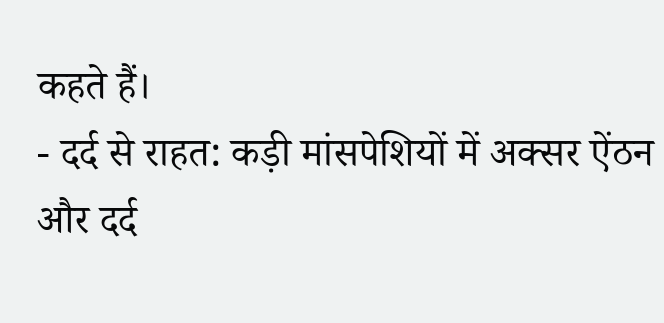कहते हैं।
- दर्द से राहत: कड़ी मांसपेशियों में अक्सर ऐंठन और दर्द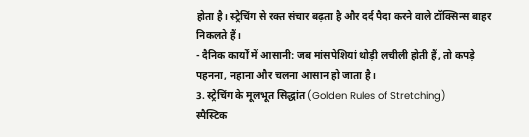होता है। स्ट्रेचिंग से रक्त संचार बढ़ता है और दर्द पैदा करने वाले टॉक्सिन्स बाहर निकलते हैं।
- दैनिक कार्यों में आसानी: जब मांसपेशियां थोड़ी लचीली होती हैं, तो कपड़े पहनना, नहाना और चलना आसान हो जाता है।
3. स्ट्रेचिंग के मूलभूत सिद्धांत (Golden Rules of Stretching)
स्पैस्टिक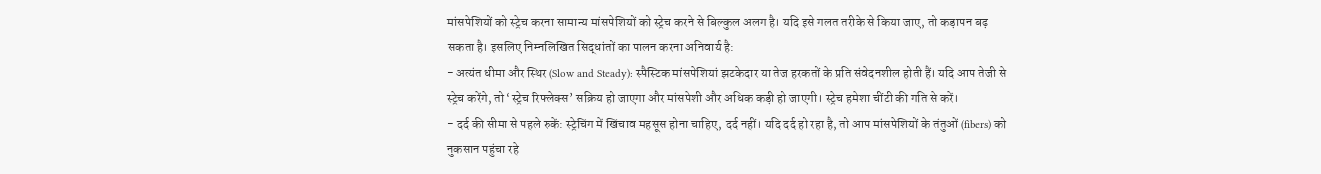मांसपेशियों को स्ट्रेच करना सामान्य मांसपेशियों को स्ट्रेच करने से बिल्कुल अलग है। यदि इसे गलत तरीके से किया जाए, तो कड़ापन बढ़ सकता है। इसलिए निम्नलिखित सिद्धांतों का पालन करना अनिवार्य है:
- अत्यंत धीमा और स्थिर (Slow and Steady): स्पैस्टिक मांसपेशियां झटकेदार या तेज हरकतों के प्रति संवेदनशील होती हैं। यदि आप तेजी से स्ट्रेच करेंगे, तो ‘स्ट्रेच रिफ्लेक्स’ सक्रिय हो जाएगा और मांसपेशी और अधिक कड़ी हो जाएगी। स्ट्रेच हमेशा चींटी की गति से करें।
- दर्द की सीमा से पहले रुकें: स्ट्रेचिंग में खिंचाव महसूस होना चाहिए, दर्द नहीं। यदि दर्द हो रहा है, तो आप मांसपेशियों के तंतुओं (fibers) को नुकसान पहुंचा रहे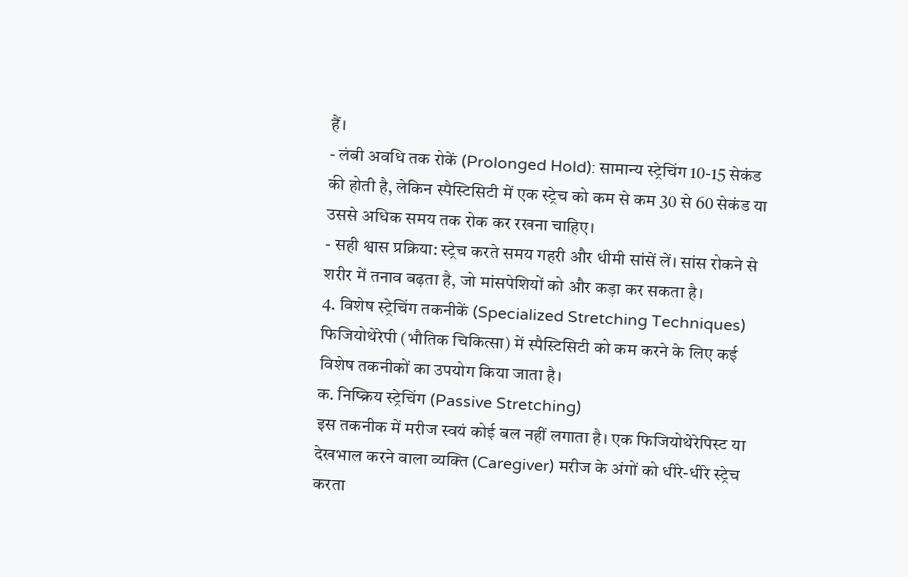हैं।
- लंबी अवधि तक रोकें (Prolonged Hold): सामान्य स्ट्रेचिंग 10-15 सेकंड की होती है, लेकिन स्पैस्टिसिटी में एक स्ट्रेच को कम से कम 30 से 60 सेकंड या उससे अधिक समय तक रोक कर रखना चाहिए।
- सही श्वास प्रक्रिया: स्ट्रेच करते समय गहरी और धीमी सांसें लें। सांस रोकने से शरीर में तनाव बढ़ता है, जो मांसपेशियों को और कड़ा कर सकता है।
4. विशेष स्ट्रेचिंग तकनीकें (Specialized Stretching Techniques)
फिजियोथेरेपी (भौतिक चिकित्सा) में स्पैस्टिसिटी को कम करने के लिए कई विशेष तकनीकों का उपयोग किया जाता है।
क. निष्क्रिय स्ट्रेचिंग (Passive Stretching)
इस तकनीक में मरीज स्वयं कोई बल नहीं लगाता है। एक फिजियोथेरेपिस्ट या देखभाल करने वाला व्यक्ति (Caregiver) मरीज के अंगों को धीरे-धीरे स्ट्रेच करता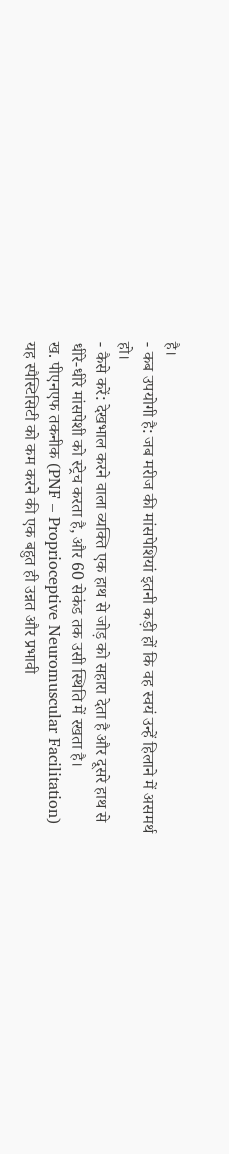है।
- कब उपयोगी है: जब मरीज की मांसपेशियां इतनी कड़ी हों कि वह स्वयं उन्हें हिलाने में असमर्थ हो।
- कैसे करें: देखभाल करने वाला व्यक्ति एक हाथ से जोड़ को सहारा देता है और दूसरे हाथ से धीरे-धीरे मांसपेशी को स्ट्रेच करता है, और 60 सेकंड तक उसी स्थिति में रखता है।
ख. पीएनएफ तकनीक (PNF – Proprioceptive Neuromuscular Facilitation)
यह स्पैस्टिसिटी को कम करने की एक बहुत ही उन्नत और प्रभावी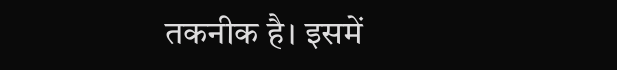तकनीक है। इसमें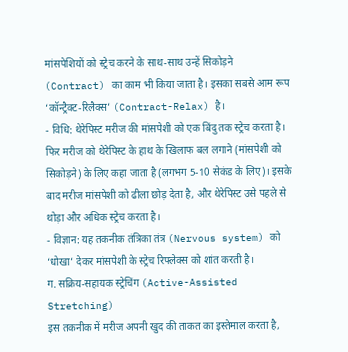मांसपेशियों को स्ट्रेच करने के साथ-साथ उन्हें सिकोड़ने (Contract) का काम भी किया जाता है। इसका सबसे आम रूप ‘कॉन्ट्रैक्ट-रिलैक्स’ (Contract-Relax) है।
- विधि: थेरेपिस्ट मरीज की मांसपेशी को एक बिंदु तक स्ट्रेच करता है। फिर मरीज को थेरेपिस्ट के हाथ के खिलाफ बल लगाने (मांसपेशी को सिकोड़ने) के लिए कहा जाता है (लगभग 5-10 सेकंड के लिए)। इसके बाद मरीज मांसपेशी को ढीला छोड़ देता है, और थेरेपिस्ट उसे पहले से थोड़ा और अधिक स्ट्रेच करता है।
- विज्ञान: यह तकनीक तंत्रिका तंत्र (Nervous system) को ‘धोखा’ देकर मांसपेशी के स्ट्रेच रिफ्लेक्स को शांत करती है।
ग. सक्रिय-सहायक स्ट्रेचिंग (Active-Assisted Stretching)
इस तकनीक में मरीज अपनी खुद की ताकत का इस्तेमाल करता है,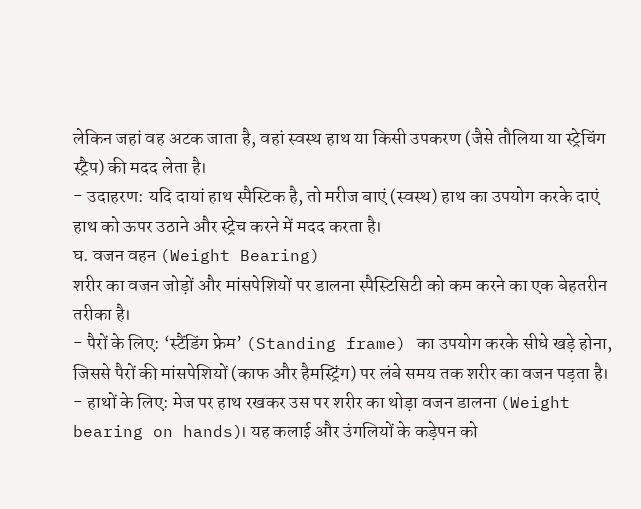लेकिन जहां वह अटक जाता है, वहां स्वस्थ हाथ या किसी उपकरण (जैसे तौलिया या स्ट्रेचिंग स्ट्रैप) की मदद लेता है।
- उदाहरण: यदि दायां हाथ स्पैस्टिक है, तो मरीज बाएं (स्वस्थ) हाथ का उपयोग करके दाएं हाथ को ऊपर उठाने और स्ट्रेच करने में मदद करता है।
घ. वजन वहन (Weight Bearing)
शरीर का वजन जोड़ों और मांसपेशियों पर डालना स्पैस्टिसिटी को कम करने का एक बेहतरीन तरीका है।
- पैरों के लिए: ‘स्टैंडिंग फ्रेम’ (Standing frame) का उपयोग करके सीधे खड़े होना, जिससे पैरों की मांसपेशियों (काफ और हैमस्ट्रिंग) पर लंबे समय तक शरीर का वजन पड़ता है।
- हाथों के लिए: मेज पर हाथ रखकर उस पर शरीर का थोड़ा वजन डालना (Weight bearing on hands)। यह कलाई और उंगलियों के कड़ेपन को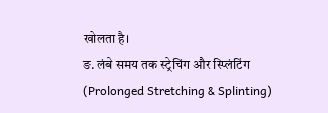खोलता है।
ङ. लंबे समय तक स्ट्रेचिंग और स्प्लिंटिंग (Prolonged Stretching & Splinting)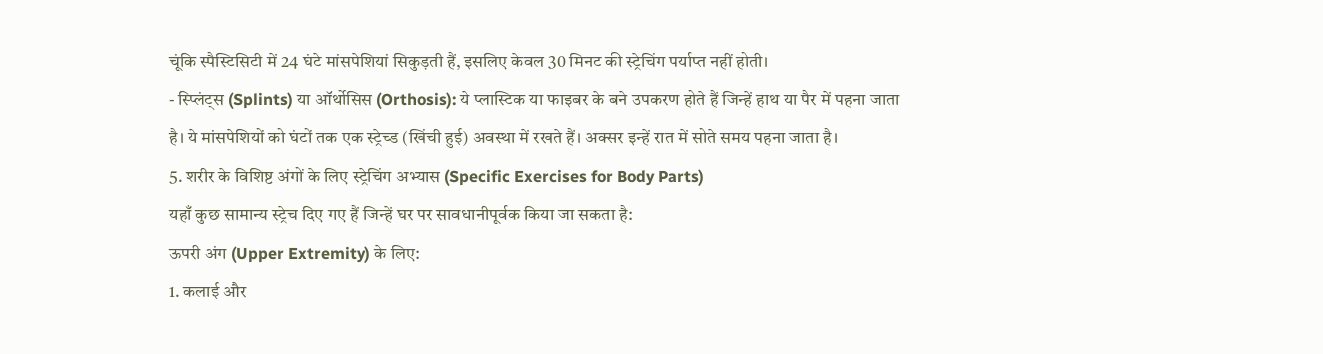चूंकि स्पैस्टिसिटी में 24 घंटे मांसपेशियां सिकुड़ती हैं, इसलिए केवल 30 मिनट की स्ट्रेचिंग पर्याप्त नहीं होती।
- स्प्लिंट्स (Splints) या ऑर्थोसिस (Orthosis): ये प्लास्टिक या फाइबर के बने उपकरण होते हैं जिन्हें हाथ या पैर में पहना जाता है। ये मांसपेशियों को घंटों तक एक स्ट्रेच्ड (खिंची हुई) अवस्था में रखते हैं। अक्सर इन्हें रात में सोते समय पहना जाता है।
5. शरीर के विशिष्ट अंगों के लिए स्ट्रेचिंग अभ्यास (Specific Exercises for Body Parts)
यहाँ कुछ सामान्य स्ट्रेच दिए गए हैं जिन्हें घर पर सावधानीपूर्वक किया जा सकता है:
ऊपरी अंग (Upper Extremity) के लिए:
1. कलाई और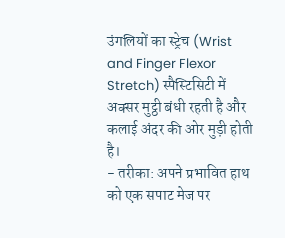उंगलियों का स्ट्रेच (Wrist and Finger Flexor Stretch) स्पैस्टिसिटी में अक्सर मुट्ठी बंधी रहती है और कलाई अंदर की ओर मुड़ी होती है।
- तरीका: अपने प्रभावित हाथ को एक सपाट मेज पर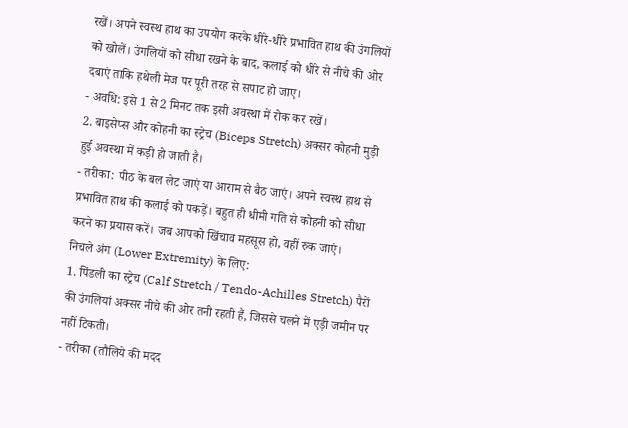रखें। अपने स्वस्थ हाथ का उपयोग करके धीरे-धीरे प्रभावित हाथ की उंगलियों को खोलें। उंगलियों को सीधा रखने के बाद, कलाई को धीरे से नीचे की ओर दबाएं ताकि हथेली मेज पर पूरी तरह से सपाट हो जाए।
- अवधि: इसे 1 से 2 मिनट तक इसी अवस्था में रोक कर रखें।
2. बाइसेप्स और कोहनी का स्ट्रेच (Biceps Stretch) अक्सर कोहनी मुड़ी हुई अवस्था में कड़ी हो जाती है।
- तरीका: पीठ के बल लेट जाएं या आराम से बैठ जाएं। अपने स्वस्थ हाथ से प्रभावित हाथ की कलाई को पकड़ें। बहुत ही धीमी गति से कोहनी को सीधा करने का प्रयास करें। जब आपको खिंचाव महसूस हो, वहीं रुक जाएं।
निचले अंग (Lower Extremity) के लिए:
1. पिंडली का स्ट्रेच (Calf Stretch / Tendo-Achilles Stretch) पैरों की उंगलियां अक्सर नीचे की ओर तनी रहती हैं, जिससे चलने में एड़ी जमीन पर नहीं टिकती।
- तरीका (तौलिये की मदद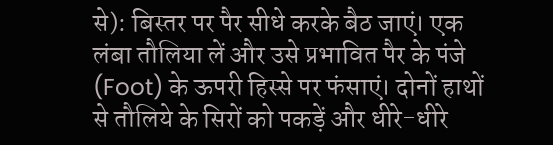से): बिस्तर पर पैर सीधे करके बैठ जाएं। एक लंबा तौलिया लें और उसे प्रभावित पैर के पंजे (Foot) के ऊपरी हिस्से पर फंसाएं। दोनों हाथों से तौलिये के सिरों को पकड़ें और धीरे-धीरे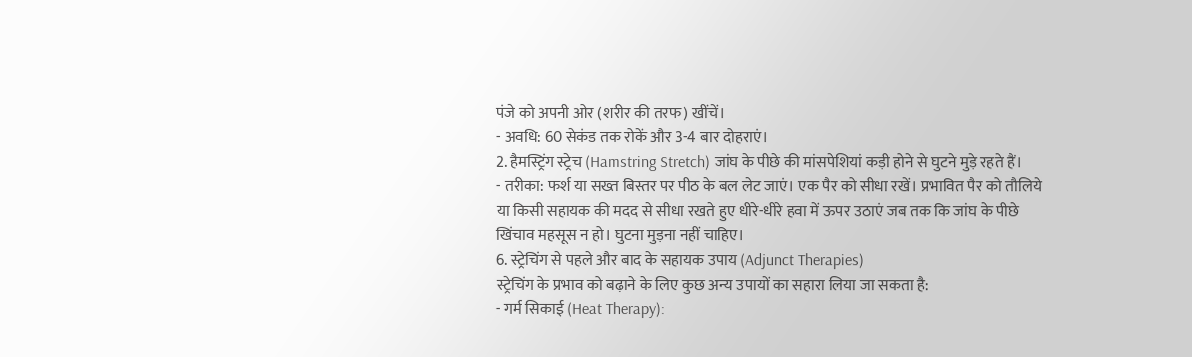पंजे को अपनी ओर (शरीर की तरफ) खींचें।
- अवधि: 60 सेकंड तक रोकें और 3-4 बार दोहराएं।
2. हैमस्ट्रिंग स्ट्रेच (Hamstring Stretch) जांघ के पीछे की मांसपेशियां कड़ी होने से घुटने मुड़े रहते हैं।
- तरीका: फर्श या सख्त बिस्तर पर पीठ के बल लेट जाएं। एक पैर को सीधा रखें। प्रभावित पैर को तौलिये या किसी सहायक की मदद से सीधा रखते हुए धीरे-धीरे हवा में ऊपर उठाएं जब तक कि जांघ के पीछे खिंचाव महसूस न हो। घुटना मुड़ना नहीं चाहिए।
6. स्ट्रेचिंग से पहले और बाद के सहायक उपाय (Adjunct Therapies)
स्ट्रेचिंग के प्रभाव को बढ़ाने के लिए कुछ अन्य उपायों का सहारा लिया जा सकता है:
- गर्म सिकाई (Heat Therapy):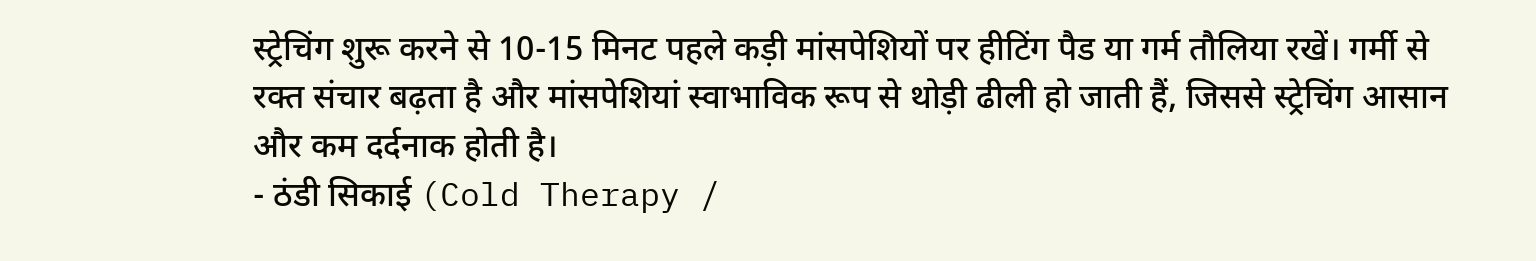स्ट्रेचिंग शुरू करने से 10-15 मिनट पहले कड़ी मांसपेशियों पर हीटिंग पैड या गर्म तौलिया रखें। गर्मी से रक्त संचार बढ़ता है और मांसपेशियां स्वाभाविक रूप से थोड़ी ढीली हो जाती हैं, जिससे स्ट्रेचिंग आसान और कम दर्दनाक होती है।
- ठंडी सिकाई (Cold Therapy /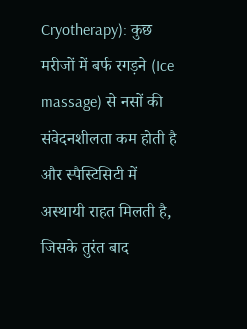Cryotherapy): कुछ मरीजों में बर्फ रगड़ने (Ice massage) से नसों की संवेदनशीलता कम होती है और स्पैस्टिसिटी में अस्थायी राहत मिलती है, जिसके तुरंत बाद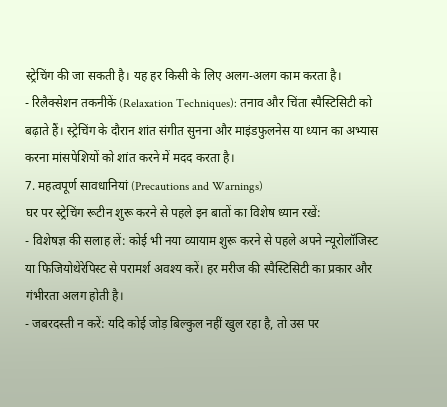स्ट्रेचिंग की जा सकती है। यह हर किसी के लिए अलग-अलग काम करता है।
- रिलैक्सेशन तकनीकें (Relaxation Techniques): तनाव और चिंता स्पैस्टिसिटी को बढ़ाते हैं। स्ट्रेचिंग के दौरान शांत संगीत सुनना और माइंडफुलनेस या ध्यान का अभ्यास करना मांसपेशियों को शांत करने में मदद करता है।
7. महत्वपूर्ण सावधानियां (Precautions and Warnings)
घर पर स्ट्रेचिंग रूटीन शुरू करने से पहले इन बातों का विशेष ध्यान रखें:
- विशेषज्ञ की सलाह लें: कोई भी नया व्यायाम शुरू करने से पहले अपने न्यूरोलॉजिस्ट या फिजियोथेरेपिस्ट से परामर्श अवश्य करें। हर मरीज की स्पैस्टिसिटी का प्रकार और गंभीरता अलग होती है।
- जबरदस्ती न करें: यदि कोई जोड़ बिल्कुल नहीं खुल रहा है, तो उस पर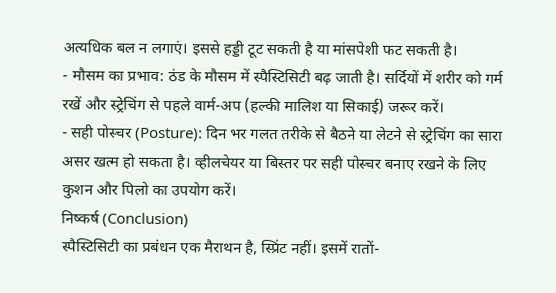अत्यधिक बल न लगाएं। इससे हड्डी टूट सकती है या मांसपेशी फट सकती है।
- मौसम का प्रभाव: ठंड के मौसम में स्पैस्टिसिटी बढ़ जाती है। सर्दियों में शरीर को गर्म रखें और स्ट्रेचिंग से पहले वार्म-अप (हल्की मालिश या सिकाई) जरूर करें।
- सही पोस्चर (Posture): दिन भर गलत तरीके से बैठने या लेटने से स्ट्रेचिंग का सारा असर खत्म हो सकता है। व्हीलचेयर या बिस्तर पर सही पोस्चर बनाए रखने के लिए कुशन और पिलो का उपयोग करें।
निष्कर्ष (Conclusion)
स्पैस्टिसिटी का प्रबंधन एक मैराथन है, स्प्रिंट नहीं। इसमें रातों-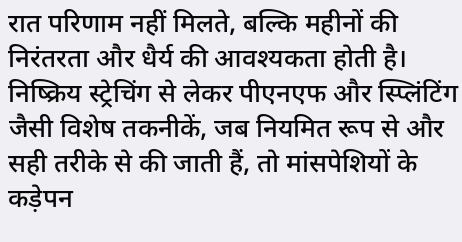रात परिणाम नहीं मिलते, बल्कि महीनों की निरंतरता और धैर्य की आवश्यकता होती है। निष्क्रिय स्ट्रेचिंग से लेकर पीएनएफ और स्प्लिंटिंग जैसी विशेष तकनीकें, जब नियमित रूप से और सही तरीके से की जाती हैं, तो मांसपेशियों के कड़ेपन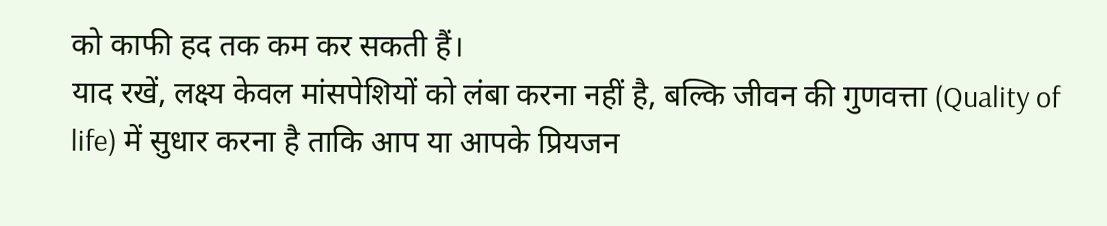को काफी हद तक कम कर सकती हैं।
याद रखें, लक्ष्य केवल मांसपेशियों को लंबा करना नहीं है, बल्कि जीवन की गुणवत्ता (Quality of life) में सुधार करना है ताकि आप या आपके प्रियजन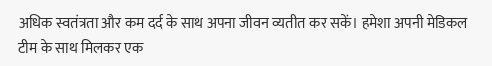अधिक स्वतंत्रता और कम दर्द के साथ अपना जीवन व्यतीत कर सकें। हमेशा अपनी मेडिकल टीम के साथ मिलकर एक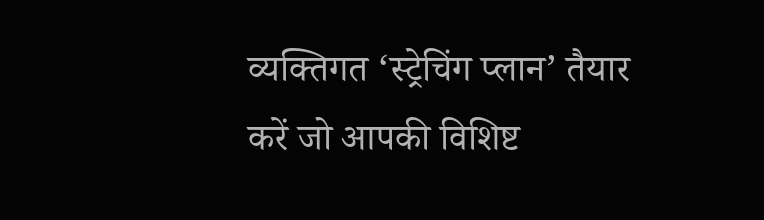व्यक्तिगत ‘स्ट्रेचिंग प्लान’ तैयार करें जो आपकी विशिष्ट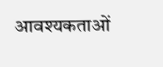आवश्यकताओं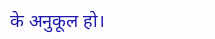के अनुकूल हो।